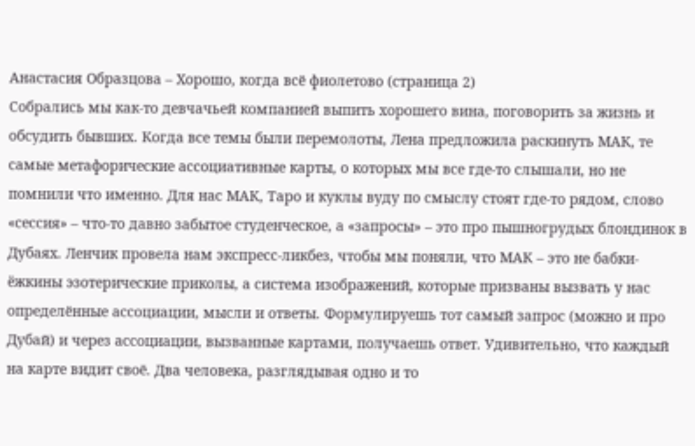Анастасия Образцова – Хорошо, когда всё фиолетово (страница 2)
Собрались мы как-то девчачьей компанией выпить хорошего вина, поговорить за жизнь и обсудить бывших. Когда все темы были перемолоты, Лена предложила раскинуть МАК, те самые метафорические ассоциативные карты, о которых мы все где-то слышали, но не помнили что именно. Для нас МАК, Таро и куклы вуду по смыслу стоят где-то рядом, слово «сессия» – что-то давно забытое студенческое, а «запросы» – это про пышногрудых блондинок в Дубаях. Ленчик провела нам экспресс-ликбез, чтобы мы поняли, что МАК – это не бабки-ëжкины эзотерические приколы, а система изображений, которые призваны вызвать у нас определённые ассоциации, мысли и ответы. Формулируешь тот самый запрос (можно и про Дубай) и через ассоциации, вызванные картами, получаешь ответ. Удивительно, что каждый на карте видит своё. Два человека, разглядывая одно и то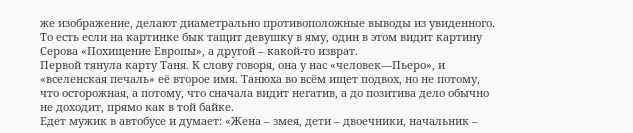же изображение, делают диаметрально противоположные выводы из увиденного. То есть если на картинке бык тащит девушку в яму, один в этом видит картину Серова «Похищение Европы», а другой – какой-то изврат.
Первой тянула карту Таня. К слову говоря, она у нас «человек—Пьеро», и «вселенская печаль» её второе имя. Танюха во всём ищет подвох, но не потому, что осторожная, а потому, что сначала видит негатив, а до позитива дело обычно не доходит, прямо как в той байке.
Едет мужик в автобусе и думает: «Жена – змея, дети – двоечники, начальник –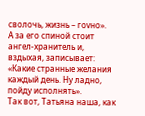сволочь, жизнь – гоvно».
А за его спиной стоит ангел-хранитель и, вздыхая, записывает: «Какие странные желания каждый день. Ну ладно, пойду исполнять».
Так вот, Татьяна наша, как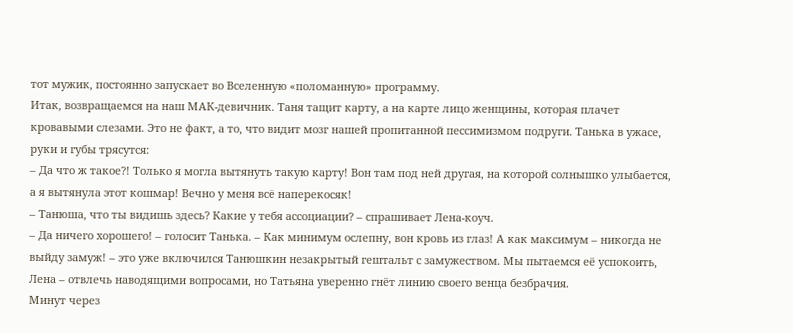тот мужик, постоянно запускает во Вселенную «поломанную» программу.
Итак, возвращаемся на наш МАК-девичник. Таня тащит карту, а на карте лицо женщины, которая плачет кровавыми слезами. Это не факт, а то, что видит мозг нашей пропитанной пессимизмом подруги. Танька в ужасе, руки и губы трясутся:
– Да что ж такое?! Только я могла вытянуть такую карту! Вон там под ней другая, на которой солнышко улыбается, а я вытянула этот кошмар! Вечно у меня всë наперекосяк!
– Танюша, что ты видишь здесь? Какие у тебя ассоциации? – спрашивает Лена-коуч.
– Да ничего хорошего! – голосит Танька. – Как минимум ослепну, вон кровь из глаз! А как максимум – никогда не выйду замуж! – это уже включился Танюшкин незакрытый гештальт с замужеством. Мы пытаемся её успокоить, Лена – отвлечь наводящими вопросами, но Татьяна уверенно гнёт линию своего венца безбрачия.
Минут через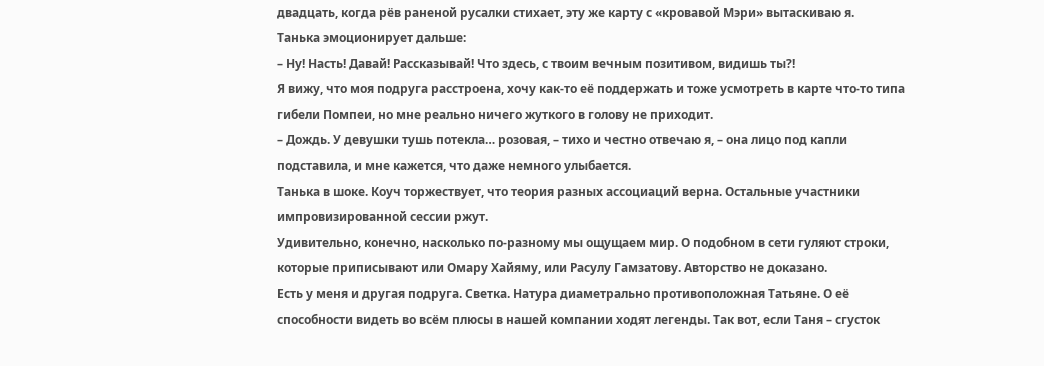двадцать, когда рёв раненой русалки стихает, эту же карту с «кровавой Мэри» вытаскиваю я.
Танька эмоционирует дальше:
– Ну! Насть! Давай! Рассказывай! Что здесь, с твоим вечным позитивом, видишь ты?!
Я вижу, что моя подруга расстроена, хочу как-то её поддержать и тоже усмотреть в карте что-то типа гибели Помпеи, но мне реально ничего жуткого в голову не приходит.
– Дождь. У девушки тушь потекла… розовая, – тихо и честно отвечаю я, – она лицо под капли подставила, и мне кажется, что даже немного улыбается.
Танька в шоке. Коуч торжествует, что теория разных ассоциаций верна. Остальные участники импровизированной сессии ржут.
Удивительно, конечно, насколько по-разному мы ощущаем мир. О подобном в сети гуляют строки, которые приписывают или Омару Хайяму, или Расулу Гамзатову. Авторство не доказано.
Есть у меня и другая подруга. Светка. Натура диаметрально противоположная Татьяне. О её способности видеть во всём плюсы в нашей компании ходят легенды. Так вот, если Таня – сгусток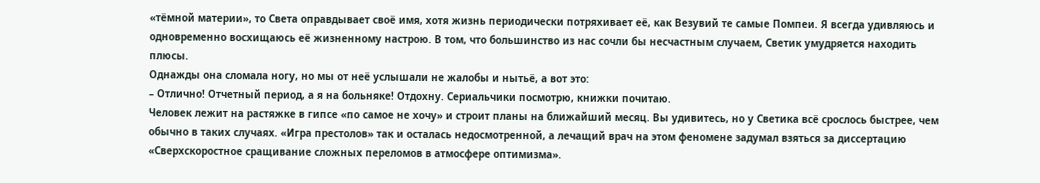«тёмной материи», то Света оправдывает своё имя, хотя жизнь периодически потряхивает её, как Везувий те самые Помпеи. Я всегда удивляюсь и одновременно восхищаюсь её жизненному настрою. В том, что большинство из нас сочли бы несчастным случаем, Светик умудряется находить плюсы.
Однажды она сломала ногу, но мы от неё услышали не жалобы и нытьё, а вот это:
– Отлично! Отчетный период, а я на больняке! Отдохну. Сериальчики посмотрю, книжки почитаю.
Человек лежит на растяжке в гипсе «по самое не хочу» и строит планы на ближайший месяц. Вы удивитесь, но у Светика всё срослось быстрее, чем обычно в таких случаях. «Игра престолов» так и осталась недосмотренной, а лечащий врач на этом феномене задумал взяться за диссертацию «Сверхскоростное сращивание сложных переломов в атмосфере оптимизма».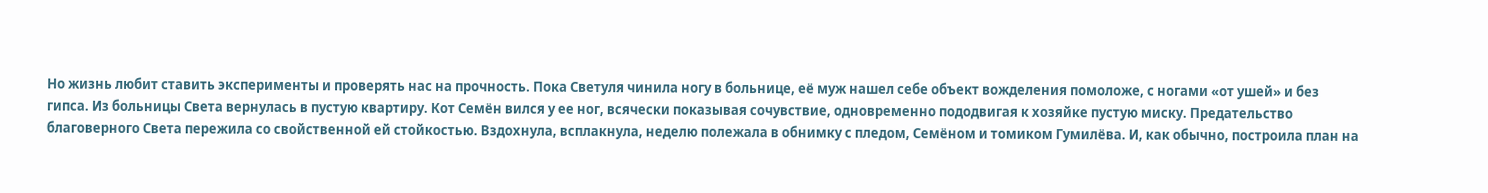Но жизнь любит ставить эксперименты и проверять нас на прочность. Пока Светуля чинила ногу в больнице, её муж нашел себе объект вожделения помоложе, с ногами «от ушей» и без гипса. Из больницы Света вернулась в пустую квартиру. Кот Семён вился у ее ног, всячески показывая сочувствие, одновременно пододвигая к хозяйке пустую миску. Предательство благоверного Света пережила со свойственной ей стойкостью. Вздохнула, всплакнула, неделю полежала в обнимку с пледом, Семёном и томиком Гумилёва. И, как обычно, построила план на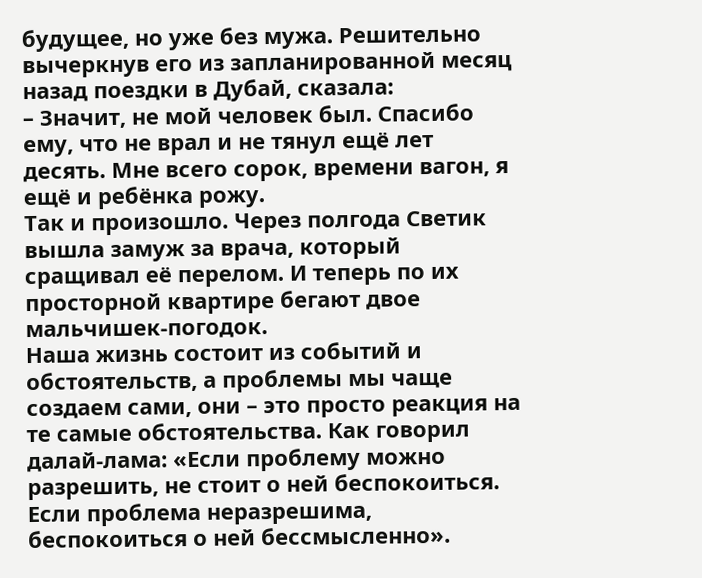будущее, но уже без мужа. Решительно вычеркнув его из запланированной месяц назад поездки в Дубай, сказала:
– Значит, не мой человек был. Спасибо ему, что не врал и не тянул ещё лет десять. Мне всего сорок, времени вагон, я ещё и ребёнка рожу.
Так и произошло. Через полгода Светик вышла замуж за врача, который сращивал её перелом. И теперь по их просторной квартире бегают двое мальчишек-погодок.
Наша жизнь состоит из событий и обстоятельств, а проблемы мы чаще создаем сами, они – это просто реакция на те самые обстоятельства. Как говорил далай-лама: «Если проблему можно разрешить, не стоит о ней беспокоиться. Если проблема неразрешима, беспокоиться о ней бессмысленно».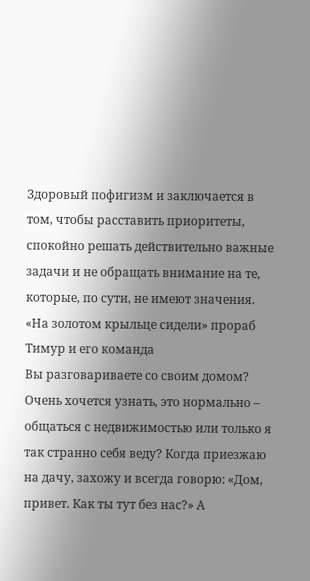Здоровый пофигизм и заключается в том, чтобы расставить приоритеты, спокойно решать действительно важные задачи и не обращать внимание на те, которые, по сути, не имеют значения.
«На золотом крыльце сидели» прораб Тимур и его команда
Вы разговариваете со своим домом? Очень хочется узнать, это нормально – общаться с недвижимостью или только я так странно себя веду? Когда приезжаю на дачу, захожу и всегда говорю: «Дом, привет. Как ты тут без нас?» А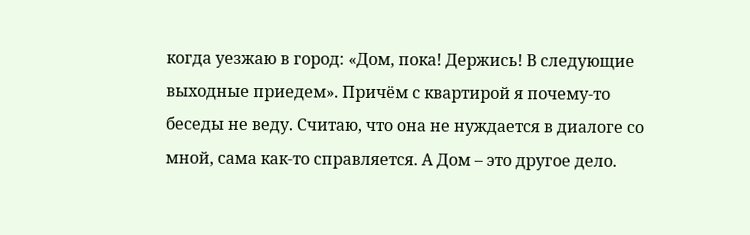когда уезжаю в город: «Дом, пока! Держись! В следующие выходные приедем». Причём с квартирой я почему-то беседы не веду. Считаю, что она не нуждается в диалоге со мной, сама как-то справляется. А Дом – это другое дело.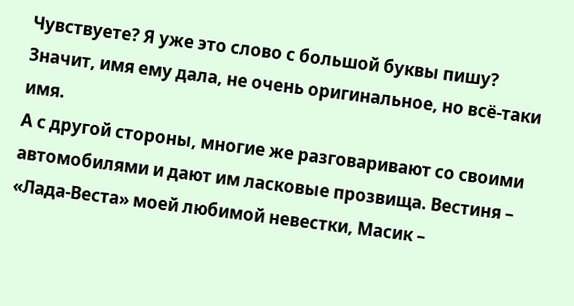Чувствуете? Я уже это слово с большой буквы пишу? Значит, имя ему дала, не очень оригинальное, но всё-таки имя.
А с другой стороны, многие же разговаривают со своими автомобилями и дают им ласковые прозвища. Вестиня – «Лада-Веста» моей любимой невестки, Масик –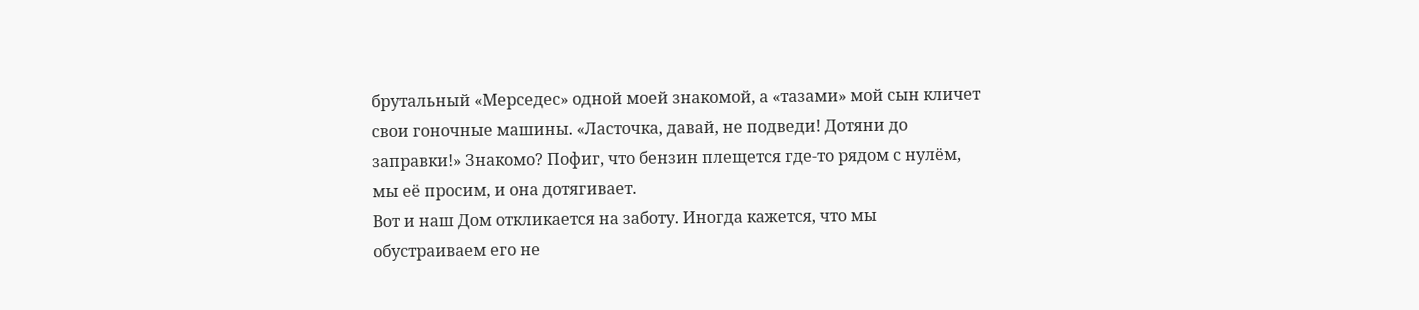брутальный «Мерседес» одной моей знакомой, а «тазами» мой сын кличет свои гоночные машины. «Ласточка, давай, не подведи! Дотяни до заправки!» Знакомо? Пофиг, что бензин плещется где-то рядом с нулём, мы её просим, и она дотягивает.
Вот и наш Дом откликается на заботу. Иногда кажется, что мы обустраиваем его не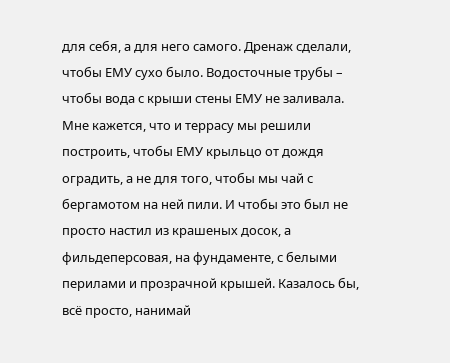для себя, а для него самого. Дренаж сделали, чтобы ЕМУ сухо было. Водосточные трубы – чтобы вода с крыши стены ЕМУ не заливала. Мне кажется, что и террасу мы решили построить, чтобы ЕМУ крыльцо от дождя оградить, а не для того, чтобы мы чай с бергамотом на ней пили. И чтобы это был не просто настил из крашеных досок, а фильдеперсовая, на фундаменте, с белыми перилами и прозрачной крышей. Казалось бы, всё просто, нанимай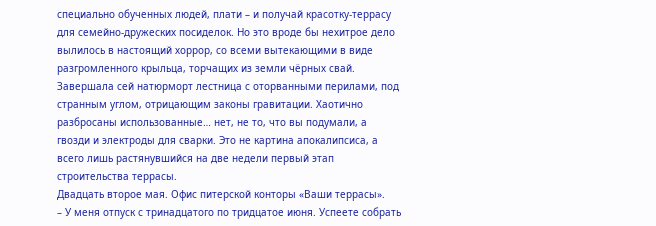специально обученных людей, плати – и получай красотку-террасу для семейно-дружеских посиделок. Но это вроде бы нехитрое дело вылилось в настоящий хоррор, со всеми вытекающими в виде разгромленного крыльца, торчащих из земли чёрных свай. Завершала сей натюрморт лестница с оторванными перилами, под странным углом, отрицающим законы гравитации. Хаотично разбросаны использованные… нет, не то, что вы подумали, а гвозди и электроды для сварки. Это не картина апокалипсиса, а всего лишь растянувшийся на две недели первый этап строительства террасы.
Двадцать второе мая. Офис питерской конторы «Ваши террасы».
– У меня отпуск с тринадцатого по тридцатое июня. Успеете собрать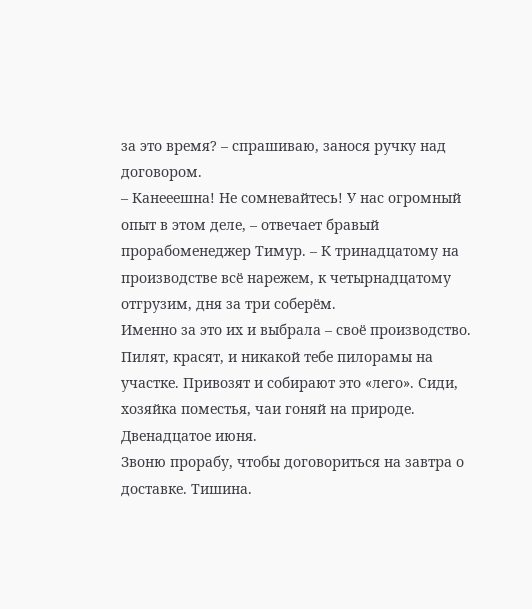за это время? – спрашиваю, занося ручку над договором.
– Канееешна! Не сомневайтесь! У нас огромный опыт в этом деле, – отвечает бравый прорабоменеджер Тимур. – К тринадцатому на производстве всё нарежем, к четырнадцатому отгрузим, дня за три соберём.
Именно за это их и выбрала – своё производство. Пилят, красят, и никакой тебе пилорамы на участке. Привозят и собирают это «лего». Сиди, хозяйка поместья, чаи гоняй на природе.
Двенадцатое июня.
Звоню прорабу, чтобы договориться на завтра о доставке. Тишина.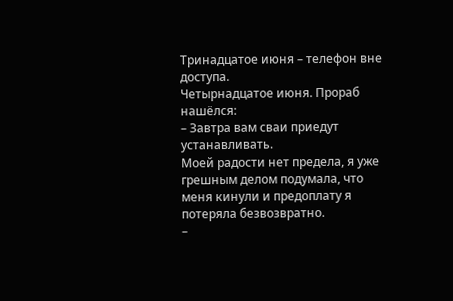Тринадцатое июня – телефон вне доступа.
Четырнадцатое июня. Прораб нашёлся:
– Завтра вам сваи приедут устанавливать.
Моей радости нет предела, я уже грешным делом подумала, что меня кинули и предоплату я потеряла безвозвратно.
–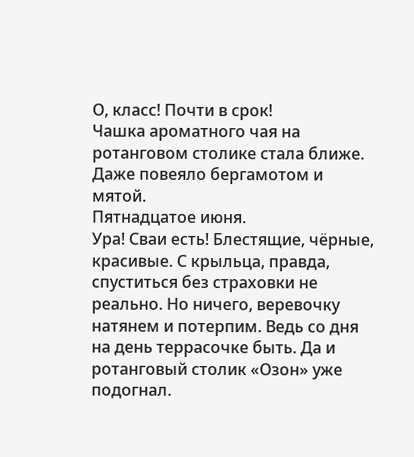О, класс! Почти в срок!
Чашка ароматного чая на ротанговом столике стала ближе. Даже повеяло бергамотом и мятой.
Пятнадцатое июня.
Ура! Сваи есть! Блестящие, чёрные, красивые. С крыльца, правда, спуститься без страховки не реально. Но ничего, веревочку натянем и потерпим. Ведь со дня на день террасочке быть. Да и ротанговый столик «Озон» уже подогнал.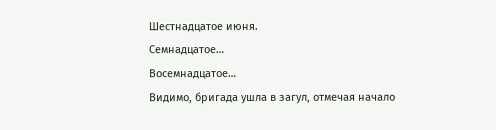Шестнадцатое июня.
Семнадцатое…
Восемнадцатое…
Видимо, бригада ушла в загул, отмечая начало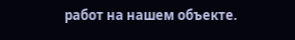работ на нашем объекте.